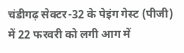चंडीगढ़ सेक्टर-32 के पेइंग गेस्ट (पीजी) में 22 फरवरी को लगी आग में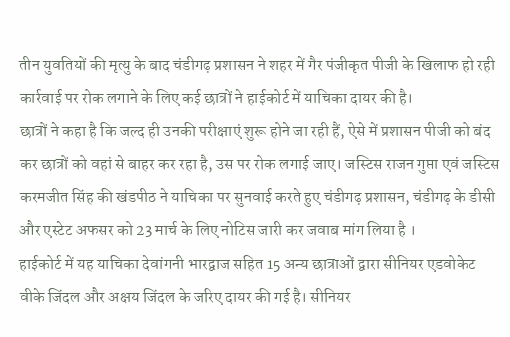तीन युवतियों की मृत्यु के बाद चंडीगढ़ प्रशासन ने शहर में गैर पंजीकृत पीजी के खिलाफ हो रही कार्रवाई पर रोक लगाने के लिए कई छात्रों ने हाईकोर्ट में याचिका दायर की है।
छात्रों ने कहा है कि जल्द ही उनकी परीक्षाएं शुरू होने जा रही हैं, ऐसे में प्रशासन पीजी को बंद कर छात्रों को वहां से बाहर कर रहा है, उस पर रोक लगाई जाए। जस्टिस राजन गुप्ता एवं जस्टिस करमजीत सिंह की खंडपीठ ने याचिका पर सुनवाई करते हुए चंडीगढ़ प्रशासन, चंडीगढ़ के डीसी और एस्टेट अफसर को 23 मार्च के लिए नोटिस जारी कर जवाब मांग लिया है ।
हाईकोर्ट में यह याचिका देवांगनी भारद्वाज सहित 15 अन्य छात्राओं द्वारा सीनियर एडवोकेट वीके जिंदल और अक्षय जिंदल के जरिए दायर की गई है। सीनियर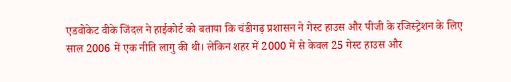एडवोकेट वीके जिंदल ने हाईकोर्ट को बताया कि चंडीगढ़ प्रशासन ने गेस्ट हाउस और पीजी के रजिस्ट्रेशन के लिए साल 2006 में एक नीति लागु की थी। लेकिन शहर में 2000 में से केवल 25 गेस्ट हाउस और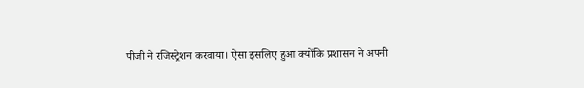पीजी ने रजिस्ट्रेशन करवाया। ऐसा इसलिए हुआ क्योंकि प्रशासन ने अपनी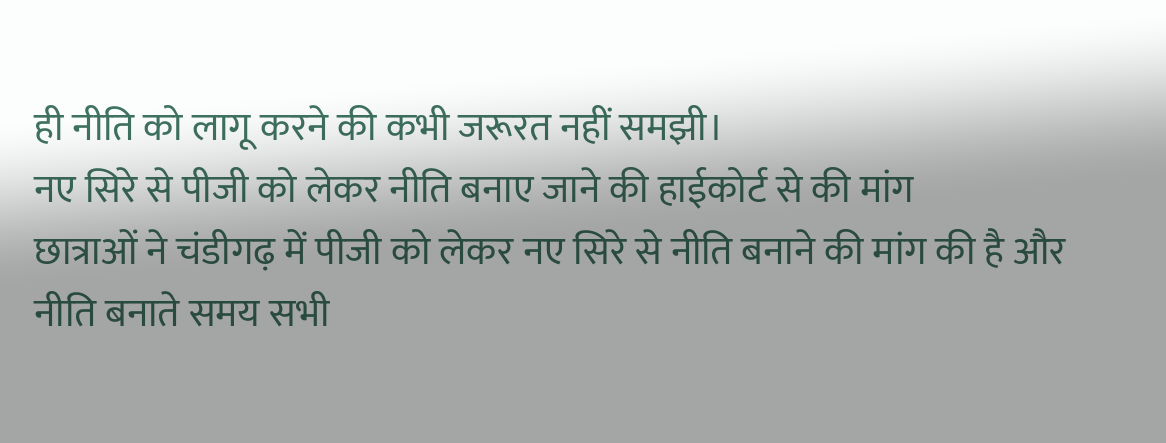ही नीति को लागू करने की कभी जरूरत नहीं समझी।
नए सिरे से पीजी को लेकर नीति बनाए जाने की हाईकोर्ट से की मांग
छात्राओं ने चंडीगढ़ में पीजी को लेकर नए सिरे से नीति बनाने की मांग की है और नीति बनाते समय सभी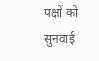पक्षों को सुनवाई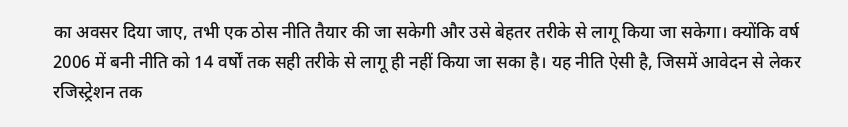का अवसर दिया जाए, तभी एक ठोस नीति तैयार की जा सकेगी और उसे बेहतर तरीके से लागू किया जा सकेगा। क्योंकि वर्ष 2006 में बनी नीति को 14 वर्षों तक सही तरीके से लागू ही नहीं किया जा सका है। यह नीति ऐसी है, जिसमें आवेदन से लेकर रजिस्ट्रेशन तक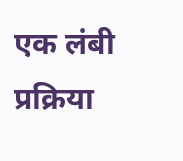एक लंबी प्रक्रिया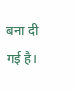बना दी गई है।